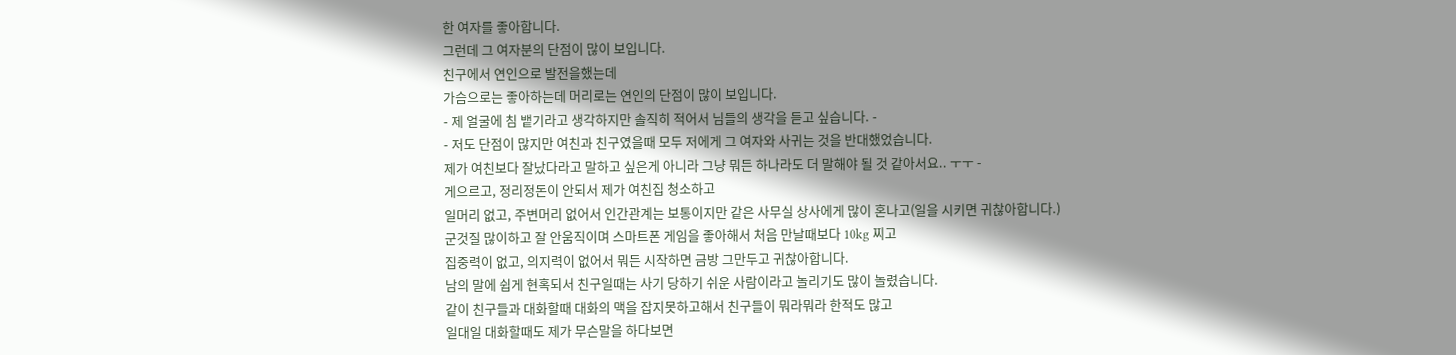한 여자를 좋아합니다.
그런데 그 여자분의 단점이 많이 보입니다.
친구에서 연인으로 발전을했는데
가슴으로는 좋아하는데 머리로는 연인의 단점이 많이 보입니다.
- 제 얼굴에 침 뱉기라고 생각하지만 솔직히 적어서 님들의 생각을 듣고 싶습니다. -
- 저도 단점이 많지만 여친과 친구였을때 모두 저에게 그 여자와 사귀는 것을 반대했었습니다.
제가 여친보다 잘났다라고 말하고 싶은게 아니라 그냥 뭐든 하나라도 더 말해야 될 것 같아서요.. ㅜㅜ -
게으르고, 정리정돈이 안되서 제가 여친집 청소하고
일머리 없고, 주변머리 없어서 인간관계는 보통이지만 같은 사무실 상사에게 많이 혼나고(일을 시키면 귀찮아합니다.)
군것질 많이하고 잘 안움직이며 스마트폰 게임을 좋아해서 처음 만날때보다 10kg 찌고
집중력이 없고, 의지력이 없어서 뭐든 시작하면 금방 그만두고 귀찮아합니다.
남의 말에 쉽게 현혹되서 친구일때는 사기 당하기 쉬운 사람이라고 놀리기도 많이 놀렸습니다.
같이 친구들과 대화할때 대화의 맥을 잡지못하고해서 친구들이 뭐라뭐라 한적도 많고
일대일 대화할때도 제가 무슨말을 하다보면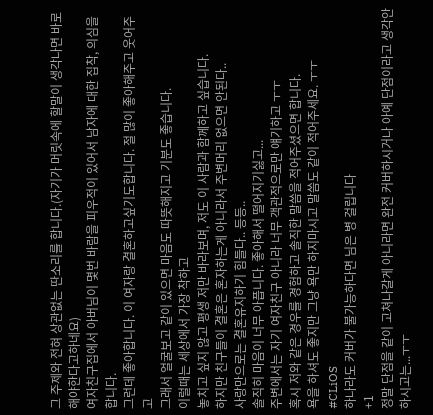그 주제와 전혀 상관없는 딴소리를 합니다.(자기가 머릿속에 할말이 생각나면 바로 해야한다고하네요)
여자친구집에서 아버님이 몇번 바람을 피우적이 있어서 남자에 대한 집착, 의심을 합니다.
그런데 좋아합니다. 이 여자랑 결혼하고싶기도합니다. 절 많이 좋아해주고 웃어주고
그래서 얼굴보고 같이 있으면 마음도 따뜻해지고 기분도 좋습니다.
이럴때는 세상에서 가장 착하고
놓치고 싶지 않고 평생 저만 바라보며, 저도 이 사람과 함께하고 싶습니다.
하지만 친구들이 결혼은 혼자하는게 아니라서 주변머리 없으면 안된다..
사랑만으로는 결혼유지하기 힘들다.. 등등..
솔직히 마음이 너무 아픕니다. 좋아해서 떨어지기싫고...
주변에서는 자기 여자친구 아니라 너무 객관적으로만 얘기하고 ㅜㅜ
혹시 저와 같은 경우를 경험하고 솔직한 말씀을 적어주셨으면 합니다.
욕을 하셔도 좋지만 그냥 욕만 하지마시고 말씀도 같이 적어주세요. ㅜㅜ
#CLiOS
하나라도 커버가 불가능하다면 님은 병 걸립니다
+1
정말 단점을 같이 고쳐나갈게 아니라면 완전 커버하시거나 아예 단점이라고 생각안하시고는...ㅜㅜ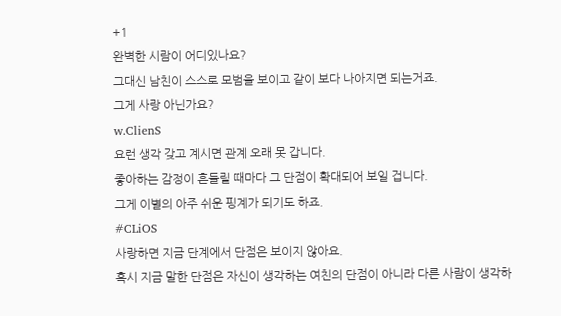+1
완벽한 시람이 어디있나요?
그대신 남친이 스스로 모범을 보이고 같이 보다 나아지면 되는거죠.
그게 사랑 아닌가요?
w.ClienS
요런 생각 갖고 계시면 관계 오래 못 갑니다.
좋아하는 감정이 흔들릴 때마다 그 단점이 확대되어 보일 겁니다.
그게 이별의 아주 쉬운 핑계가 되기도 하죠.
#CLiOS
사랑하면 지금 단계에서 단점은 보이지 않아요.
혹시 지금 말한 단점은 자신이 생각하는 여친의 단점이 아니라 다른 사람이 생각하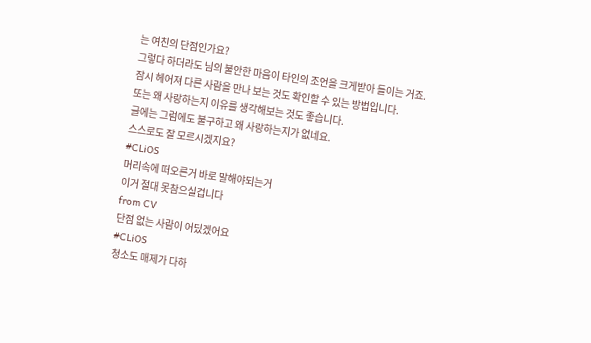는 여친의 단점인가요?
그렇다 하더라도 님의 불안한 마음이 타인의 조언을 크게받아 들이는 거죠.
잠시 헤어져 다른 사람을 만나 보는 것도 확인할 수 있는 방법입니다.
또는 왜 사랑하는지 이유를 생각해보는 것도 좋습니다.
글에는 그럼에도 불구하고 왜 사랑하는지가 없네요.
스스로도 잘 모르시겠지요?
#CLiOS
머리속에 떠오른거 바로 말해야되는거
이거 절대 못참으실겁니다
from CV
단점 없는 사람이 어딨겠어요
#CLiOS
청소도 매제가 다하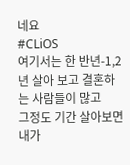네요
#CLiOS
여기서는 한 반년-1,2년 살아 보고 결혼하는 사람들이 많고
그정도 기간 살아보면
내가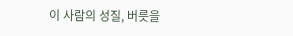이 사람의 성질, 버릇을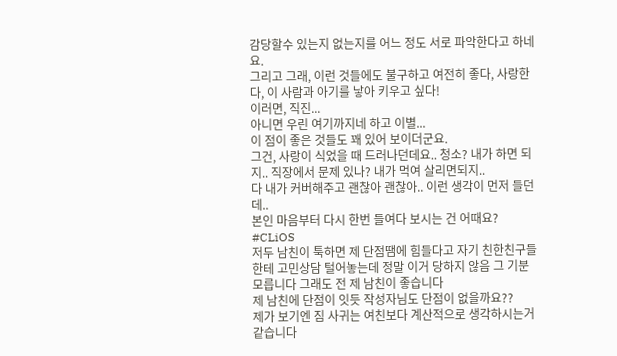감당할수 있는지 없는지를 어느 정도 서로 파악한다고 하네요.
그리고 그래, 이런 것들에도 불구하고 여전히 좋다, 사랑한다, 이 사람과 아기를 낳아 키우고 싶다!
이러면, 직진...
아니면 우린 여기까지네 하고 이별...
이 점이 좋은 것들도 꽤 있어 보이더군요.
그건, 사랑이 식었을 때 드러나던데요.. 청소? 내가 하면 되지.. 직장에서 문제 있나? 내가 먹여 살리면되지..
다 내가 커버해주고 괜찮아 괜찮아.. 이런 생각이 먼저 들던데..
본인 마음부터 다시 한번 들여다 보시는 건 어때요?
#CLiOS
저두 남친이 툭하면 제 단점땜에 힘들다고 자기 친한친구들한테 고민상담 털어놓는데 정말 이거 당하지 않음 그 기분 모릅니다 그래도 전 제 남친이 좋습니다
제 남친에 단점이 잇듯 작성자님도 단점이 없을까요??
제가 보기엔 짐 사귀는 여친보다 계산적으로 생각하시는거 같습니다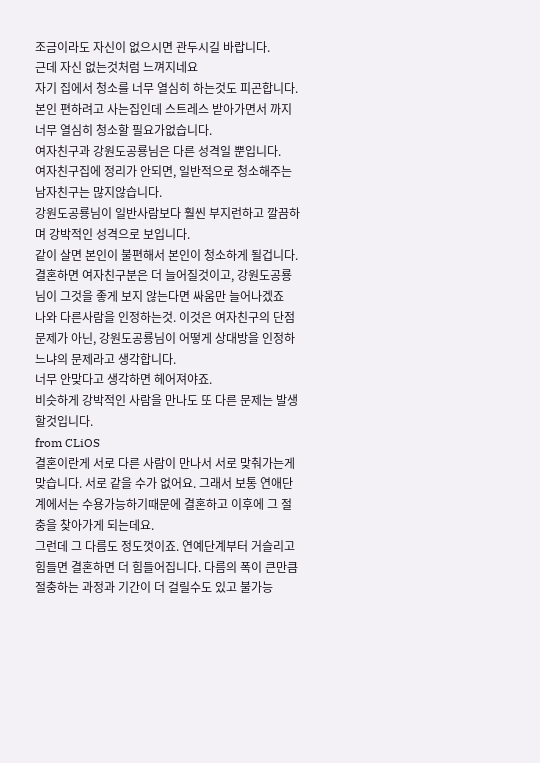조금이라도 자신이 없으시면 관두시길 바랍니다.
근데 자신 없는것처럼 느껴지네요
자기 집에서 청소를 너무 열심히 하는것도 피곤합니다. 본인 편하려고 사는집인데 스트레스 받아가면서 까지 너무 열심히 청소할 필요가없습니다.
여자친구과 강원도공룡님은 다른 성격일 뿐입니다.
여자친구집에 정리가 안되면, 일반적으로 청소해주는 남자친구는 많지않습니다.
강원도공룡님이 일반사람보다 훨씬 부지런하고 깔끔하며 강박적인 성격으로 보입니다.
같이 살면 본인이 불편해서 본인이 청소하게 될겁니다.
결혼하면 여자친구분은 더 늘어질것이고, 강원도공룡님이 그것을 좋게 보지 않는다면 싸움만 늘어나겠죠
나와 다른사람을 인정하는것. 이것은 여자친구의 단점문제가 아닌, 강원도공룡님이 어떻게 상대방을 인정하느냐의 문제라고 생각합니다.
너무 안맞다고 생각하면 헤어져야죠.
비슷하게 강박적인 사람을 만나도 또 다른 문제는 발생할것입니다.
from CLiOS
결혼이란게 서로 다른 사람이 만나서 서로 맞춰가는게 맞습니다. 서로 같을 수가 없어요. 그래서 보통 연애단계에서는 수용가능하기때문에 결혼하고 이후에 그 절충을 찾아가게 되는데요.
그런데 그 다름도 정도껏이죠. 연예단계부터 거슬리고 힘들면 결혼하면 더 힘들어집니다. 다름의 폭이 큰만큼 절충하는 과정과 기간이 더 걸릴수도 있고 불가능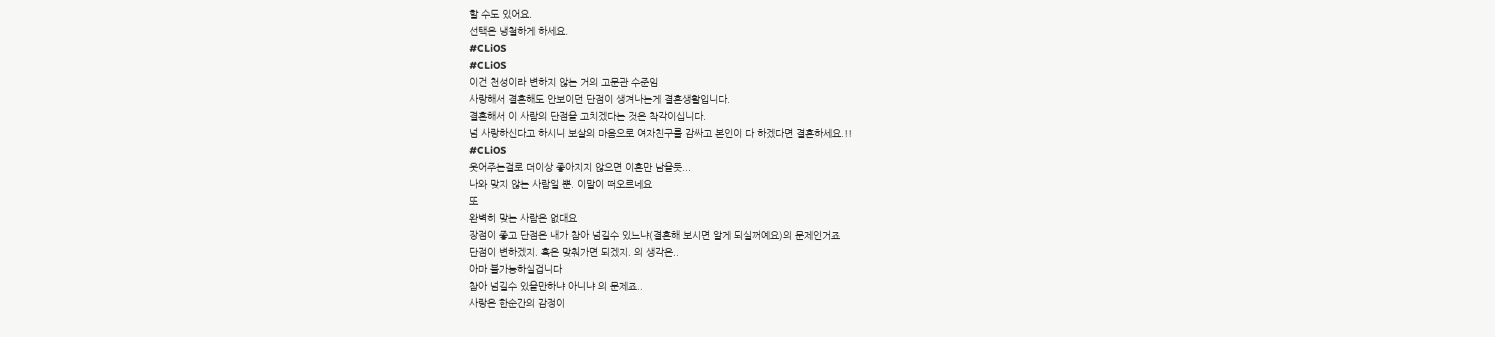할 수도 있어요.
선택은 냉철하게 하세요.
#CLiOS
#CLiOS
이건 천성이라 변하지 않는 거의 고문관 수준임
사랑해서 결혼해도 안보이던 단점이 생겨나는게 결혼생활입니다.
결혼해서 이 사람의 단점을 고치겠다는 것은 착각이십니다.
넘 사랑하신다고 하시니 보살의 마음으로 여자친구를 감싸고 본인이 다 하겠다면 결혼하세요.!!
#CLiOS
웃어주는걸로 더이상 좋아지지 않으면 이혼만 남을듯...
나와 맞지 않는 사람일 뿐. 이말이 떠오르네요
또
완벽히 맞는 사람은 없대요
장점이 좋고 단점은 내가 참아 넘길수 있느냐(결혼해 보시면 알게 되실꺼예요)의 문제인거죠
단점이 변하겠지. 혹은 맞춰가면 되겠지. 의 생각은..
아마 불가능하실겁니다
참아 넘길수 있을만하냐 아니냐 의 문제죠..
사랑은 한순간의 감정이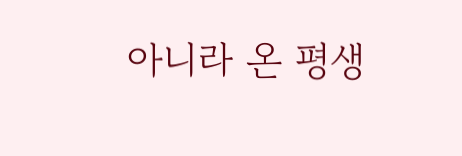아니라 온 평생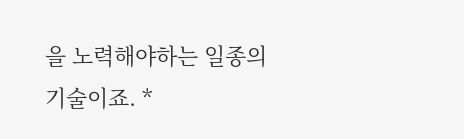을 노력해야하는 일종의 기술이죠. *